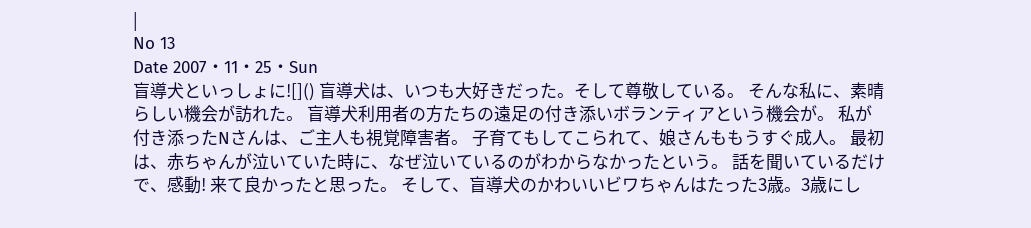|
No 13
Date 2007・11・25・Sun
盲導犬といっしょに![]() 盲導犬は、いつも大好きだった。そして尊敬している。 そんな私に、素晴らしい機会が訪れた。 盲導犬利用者の方たちの遠足の付き添いボランティアという機会が。 私が付き添ったNさんは、ご主人も視覚障害者。 子育てもしてこられて、娘さんももうすぐ成人。 最初は、赤ちゃんが泣いていた時に、なぜ泣いているのがわからなかったという。 話を聞いているだけで、感動! 来て良かったと思った。 そして、盲導犬のかわいいビワちゃんはたった3歳。3歳にし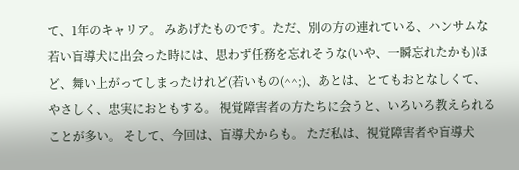て、1年のキャリア。 みあげたものです。ただ、別の方の連れている、ハンサムな若い盲導犬に出会った時には、思わず任務を忘れそうな(いや、一瞬忘れたかも)ほど、舞い上がってしまったけれど(若いもの(^^;)、あとは、とてもおとなしくて、やさしく、忠実におともする。 視覚障害者の方たちに会うと、いろいろ教えられることが多い。 そして、今回は、盲導犬からも。 ただ私は、視覚障害者や盲導犬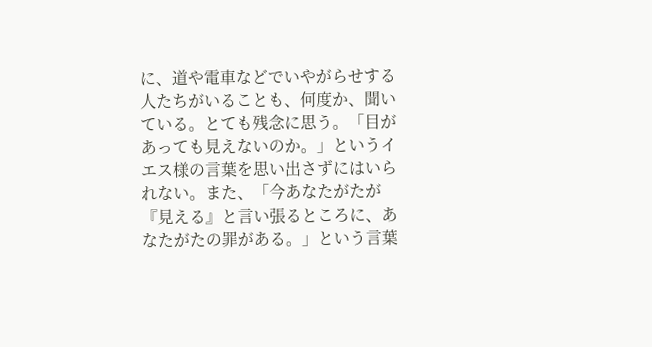に、道や電車などでいやがらせする人たちがいることも、何度か、聞いている。とても残念に思う。「目があっても見えないのか。」というイエス様の言葉を思い出さずにはいられない。また、「今あなたがたが『見える』と言い張るところに、あなたがたの罪がある。」という言葉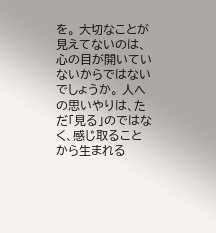を。 大切なことが見えてないのは、心の目が開いていないからではないでしょうか。 人への思いやりは、ただ「見る」のではなく、感じ取ることから生まれる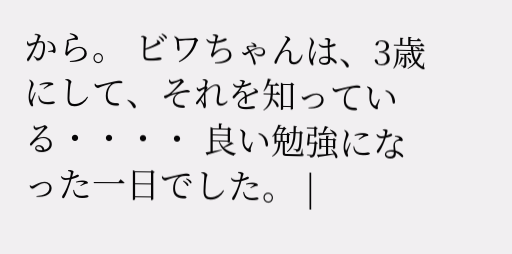から。 ビワちゃんは、3歳にして、それを知っている・・・・ 良い勉強になった一日でした。 |